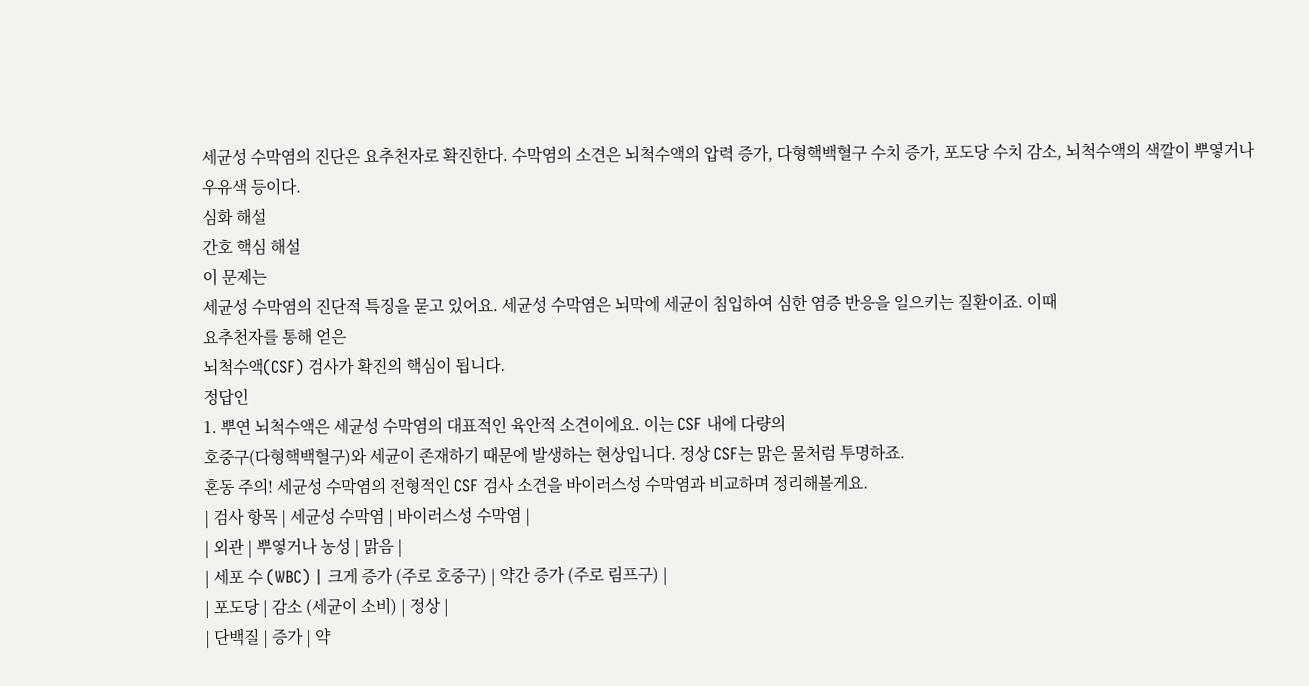세균성 수막염의 진단은 요추천자로 확진한다. 수막염의 소견은 뇌척수액의 압력 증가, 다형핵백혈구 수치 증가, 포도당 수치 감소, 뇌척수액의 색깔이 뿌옇거나 우유색 등이다.
심화 해설
간호 핵심 해설
이 문제는
세균성 수막염의 진단적 특징을 묻고 있어요. 세균성 수막염은 뇌막에 세균이 침입하여 심한 염증 반응을 일으키는 질환이죠. 이때
요추천자를 통해 얻은
뇌척수액(CSF) 검사가 확진의 핵심이 됩니다.
정답인
1. 뿌연 뇌척수액은 세균성 수막염의 대표적인 육안적 소견이에요. 이는 CSF 내에 다량의
호중구(다형핵백혈구)와 세균이 존재하기 때문에 발생하는 현상입니다. 정상 CSF는 맑은 물처럼 투명하죠.
혼동 주의! 세균성 수막염의 전형적인 CSF 검사 소견을 바이러스성 수막염과 비교하며 정리해볼게요.
| 검사 항목 | 세균성 수막염 | 바이러스성 수막염 |
| 외관 | 뿌옇거나 농성 | 맑음 |
| 세포 수 (WBC) | 크게 증가 (주로 호중구) | 약간 증가 (주로 림프구) |
| 포도당 | 감소 (세균이 소비) | 정상 |
| 단백질 | 증가 | 약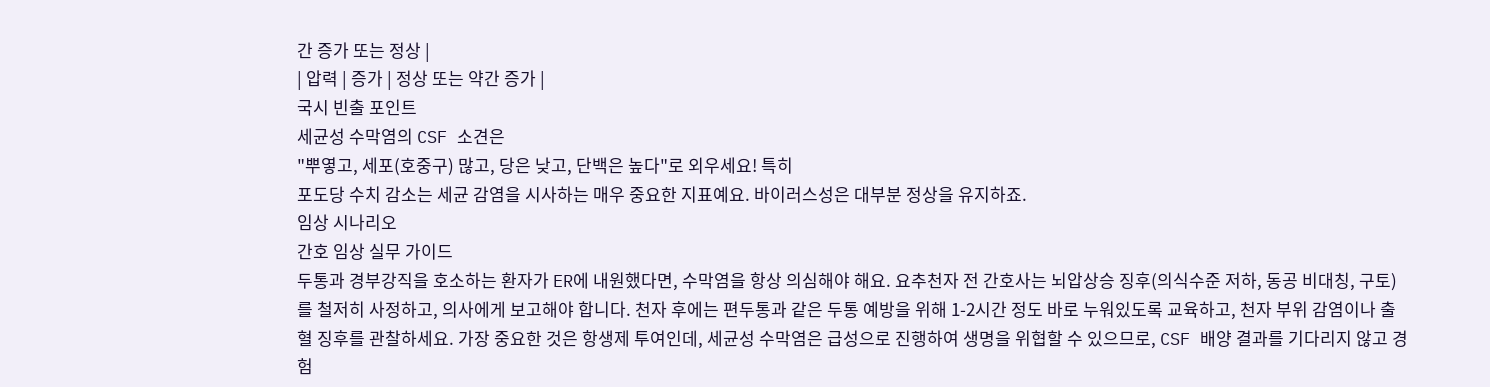간 증가 또는 정상 |
| 압력 | 증가 | 정상 또는 약간 증가 |
국시 빈출 포인트
세균성 수막염의 CSF 소견은
"뿌옇고, 세포(호중구) 많고, 당은 낮고, 단백은 높다"로 외우세요! 특히
포도당 수치 감소는 세균 감염을 시사하는 매우 중요한 지표예요. 바이러스성은 대부분 정상을 유지하죠.
임상 시나리오
간호 임상 실무 가이드
두통과 경부강직을 호소하는 환자가 ER에 내원했다면, 수막염을 항상 의심해야 해요. 요추천자 전 간호사는 뇌압상승 징후(의식수준 저하, 동공 비대칭, 구토)를 철저히 사정하고, 의사에게 보고해야 합니다. 천자 후에는 편두통과 같은 두통 예방을 위해 1-2시간 정도 바로 누워있도록 교육하고, 천자 부위 감염이나 출혈 징후를 관찰하세요. 가장 중요한 것은 항생제 투여인데, 세균성 수막염은 급성으로 진행하여 생명을 위협할 수 있으므로, CSF 배양 결과를 기다리지 않고 경험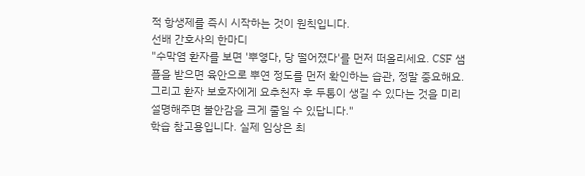적 항생제를 즉시 시작하는 것이 원칙입니다.
선배 간호사의 한마디
"수막염 환자를 보면 '뿌옇다, 당 떨어졌다'를 먼저 떠올리세요. CSF 샘플을 받으면 육안으로 뿌연 정도를 먼저 확인하는 습관, 정말 중요해요. 그리고 환자 보호자에게 요추천자 후 두통이 생길 수 있다는 것을 미리 설명해주면 불안감을 크게 줄일 수 있답니다."
학습 참고용입니다. 실제 임상은 최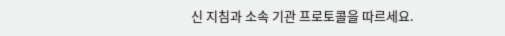신 지침과 소속 기관 프로토콜을 따르세요.